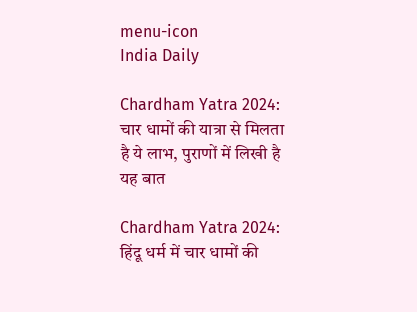menu-icon
India Daily

Chardham Yatra 2024: चार धामों की यात्रा से मिलता है ये लाभ, पुराणों में लिखी है यह बात

Chardham Yatra 2024: हिंदू धर्म में चार धामों की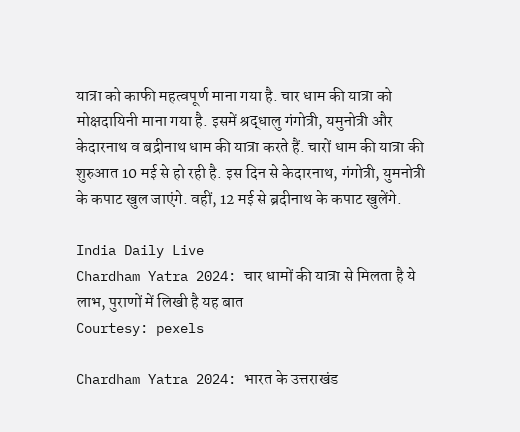यात्रा को काफी महत्वपूर्ण माना गया है. चार धाम की यात्रा को मोक्षदायिनी माना गया है. इसमें श्रद्धालु गंगोत्री, यमुनोत्री और केदारनाथ व बद्रीनाथ धाम की यात्रा करते हैं. चारों धाम की यात्रा की शुरुआत 10 मई से हो रही है. इस दिन से केदारनाथ, गंगोत्री, युमनोत्री के कपाट खुल जाएंगे. वहीं, 12 मई से ब्रदीनाथ के कपाट खुलेंगे.

India Daily Live
Chardham Yatra 2024: चार धामों की यात्रा से मिलता है ये लाभ, पुराणों में लिखी है यह बात
Courtesy: pexels

Chardham Yatra 2024: भारत के उत्तराखंड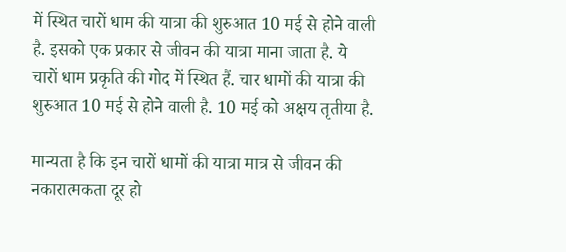में स्थित चारों धाम की यात्रा की शुरुआत 10 मई से होने वाली है. इसको एक प्रकार से जीवन की यात्रा माना जाता है. ये चारों धाम प्रकृति की गोद में स्थित हैं. चार धामों की यात्रा की शुरुआत 10 मई से होने वाली है. 10 मई को अक्षय तृतीया है.

मान्यता है कि इन चारों धामों की यात्रा मात्र से जीवन की नकारात्मकता दूर हो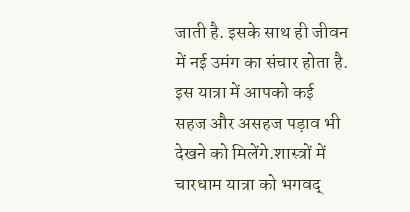जाती है. इसके साथ ही जीवन में नई उमंग का संचार होता है. इस यात्रा में आपको कई सहज और असहज पड़ाव भी देखने को मिलेंगे.शास्त्रों में चारधाम यात्रा को भगवद्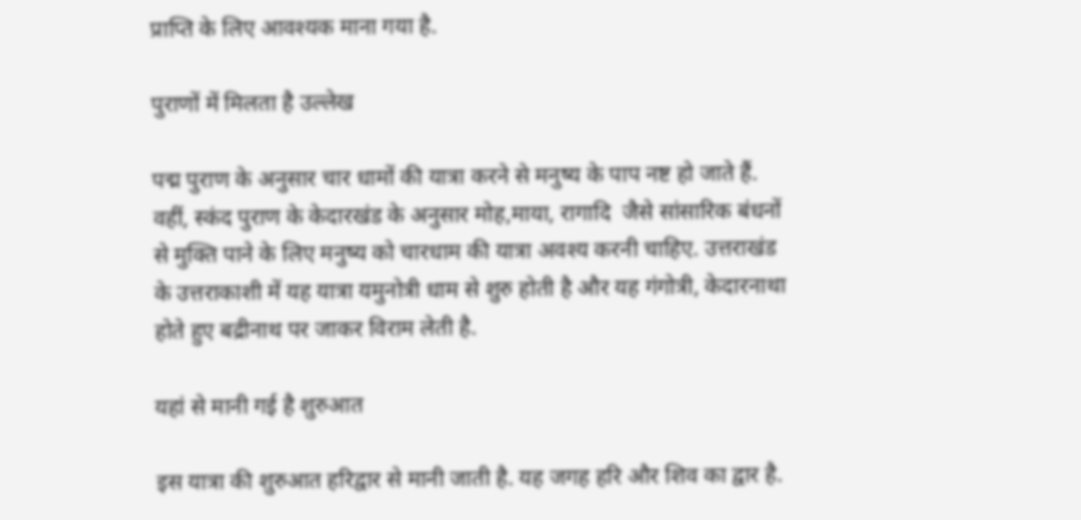प्राप्ति के लिए आवश्यक माना गया है.

पुराणों में मिलता है उल्लेख

पद्म पुराण के अनुसार चार धामों की यात्रा करने से मनुष्य के पाप नष्ट हो जाते हैं. वहीं, स्कंद पुराण के केदारखंड के अनुसार मोह,माया, रागादि  जैसे सांसारिक बंधनों से मुक्ति पाने के लिए मनुष्य को चारधाम की यात्रा अवश्य करनी चाहिए. उत्तराखंड के उत्तराकाशी में यह यात्रा यमुनोत्री धाम से शुरु होती है और यह गंगोत्री, केदारनाथा होते हुए बद्रीनाथ पर जाकर विराम लेती है.

यहां से मानी गई है शुरुआत

इस यात्रा की शुरुआत हरिद्वार से मानी जाती है. यह जगह हरि और शिव का द्वार है.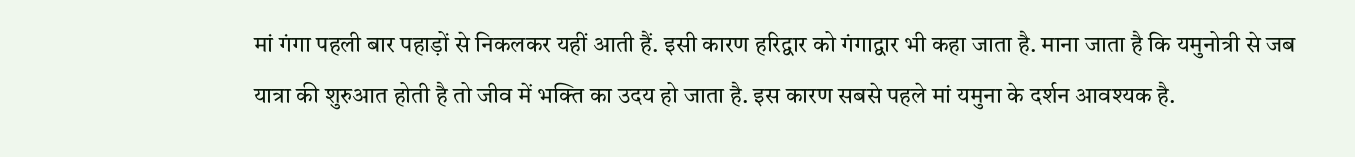मां गंगा पहली बार पहाड़ों से निकलकर यहीं आती हैं. इसी कारण हरिद्वार को गंगाद्वार भी कहा जाता है. माना जाता है कि यमुनोत्री से जब यात्रा की शुरुआत होती है तो जीव में भक्ति का उदय हो जाता है. इस कारण सबसे पहले मां यमुना के दर्शन आवश्यक है.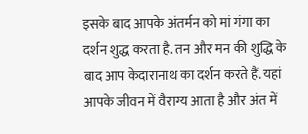इसके बाद आपके अंतर्मन को मां गंगा का दर्शन शुद्ध करता है. तन और मन की शुद्धि के बाद आप केदारानाथ का दर्शन करते हैं. यहां आपके जीवन में वैराग्य आता है और अंत में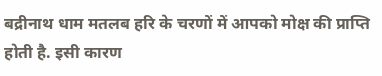बद्रीनाथ धाम मतलब हरि के चरणों में आपको मोक्ष की प्राप्ति होती है. इसी कारण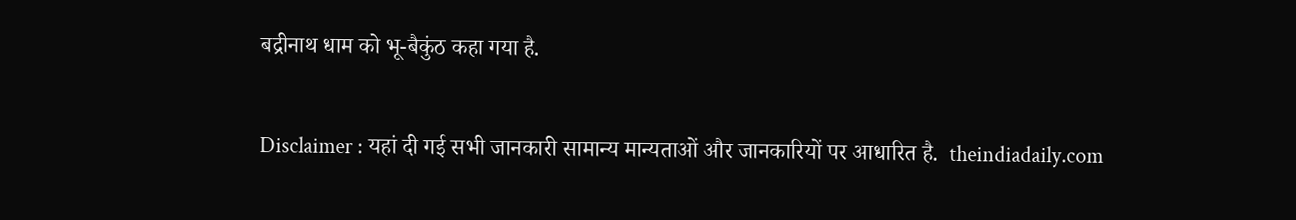बद्रीनाथ धाम को भू-बैकुंठ कहा गया है.

Disclaimer : यहां दी गई सभी जानकारी सामान्य मान्यताओं और जानकारियों पर आधारित है.  theindiadaily.com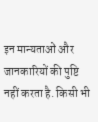इन मान्यताओं और जानकारियों की पुष्टि नहीं करता है. किसी भी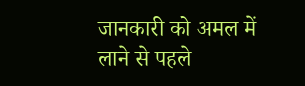जानकारी को अमल में लाने से पहले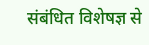संबंधित विशेषज्ञ से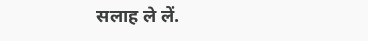सलाह ले लें.